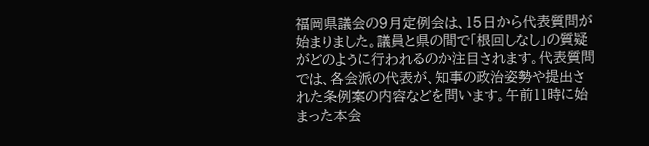福岡県議会の9月定例会は、15日から代表質問が始まりました。議員と県の間で「根回しなし」の質疑がどのように行われるのか注目されます。代表質問では、各会派の代表が、知事の政治姿勢や提出された条例案の内容などを問います。午前11時に始まった本会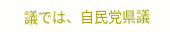議では、自民党県議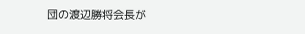団の渡辺勝将会長が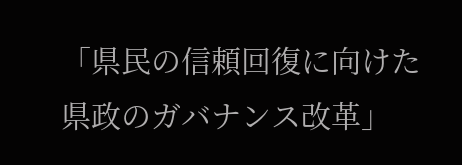「県民の信頼回復に向けた県政のガバナンス改革」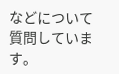などについて質問しています。